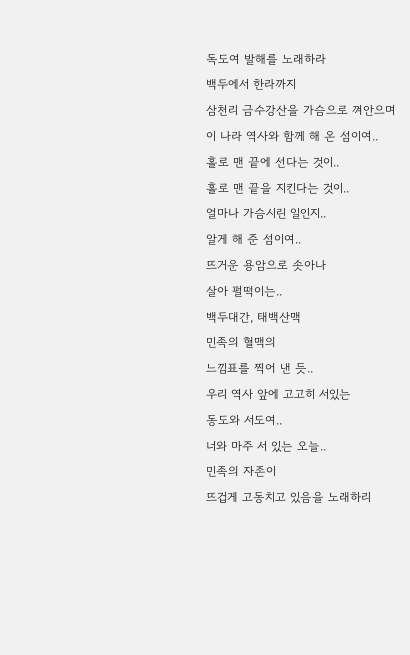독도여 발해를 노래하라
백두에서 한라까지
삼천리 금수강산을 가슴으로 껴안으며
이 나라 역사와 함께 해 온 섬이여..
홀로 맨 끝에 선다는 것이..
홀로 맨 끝을 지킨다는 것이..
얼마나 가슴시린 일인지..
알게 해 준 섬이여..
뜨거운 용암으로 솟아나
살아 펄떡이는..
백두대간, 태백산맥
민족의 혈맥의
느낌표를 찍어 낸 듯..
우리 역사 앞에 고고히 서있는
동도와 서도여..
너와 마주 서 있는 오늘..
민족의 자존이
뜨겁게 고동치고 있음을 노래하리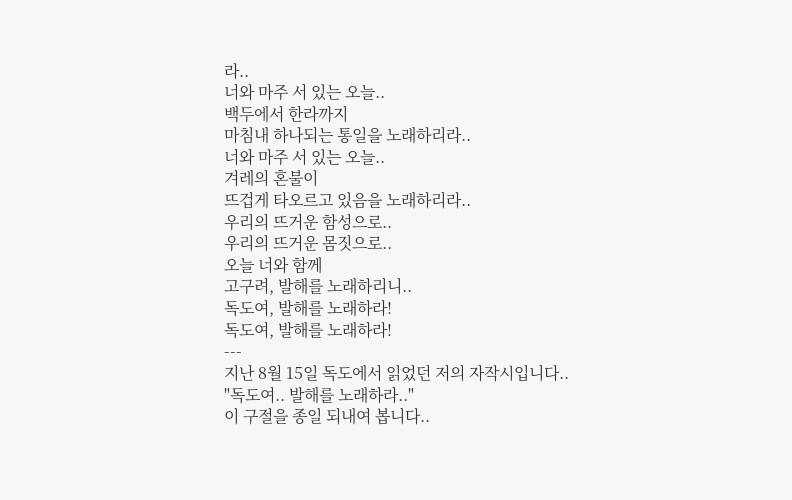라..
너와 마주 서 있는 오늘..
백두에서 한라까지
마침내 하나되는 통일을 노래하리라..
너와 마주 서 있는 오늘..
겨레의 혼불이
뜨겁게 타오르고 있음을 노래하리라..
우리의 뜨거운 함성으로..
우리의 뜨거운 몸짓으로..
오늘 너와 함께
고구려, 발해를 노래하리니..
독도여, 발해를 노래하라!
독도여, 발해를 노래하라!
---
지난 8월 15일 독도에서 읽었던 저의 자작시입니다..
"독도여.. 발해를 노래하라.."
이 구절을 종일 되내여 봅니다..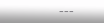---